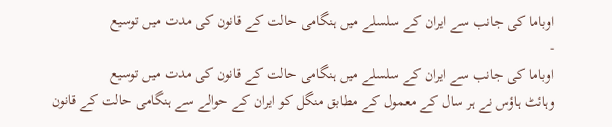اوباما کی جانب سے ایران کے سلسلے میں ہنگامی حالت کے قانون کی مدت میں توسیع
-
اوباما کی جانب سے ایران کے سلسلے میں ہنگامی حالت کے قانون کی مدت میں توسیع
وہائٹ ہاؤس نے ہر سال کے معمول کے مطابق منگل کو ایران کے حوالے سے ہنگامی حالت کے قانون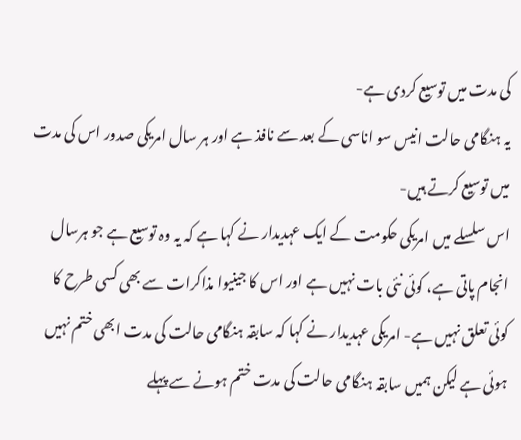کی مدت میں توسیع کردی ہے-
یہ ہنگامی حالت انیس سو اناسی کے بعد سے نافذ ہے اور ہر سال امریکی صدور اس کی مدت میں توسیع کرتے ہیں-
اس سلسلے میں امریکی حکومت کے ایک عہدیدار نے کہا ہے کہ یہ وہ توسیع ہے جو ہرسال انجام پاتی ہے، کوئی نئی بات نہیں ہے اور اس کا جینیوا مذاکرات سے بھی کسی طرح کا کوئی تعلق نہیں ہے- امریکی عہدیدار نے کہا کہ سابقہ ہنگامی حالت کی مدت ابھی ختم نہیں ہوئی ہے لیکن ہمیں سابقہ ہنگامی حالت کی مدت ختم ہونے سے پہلے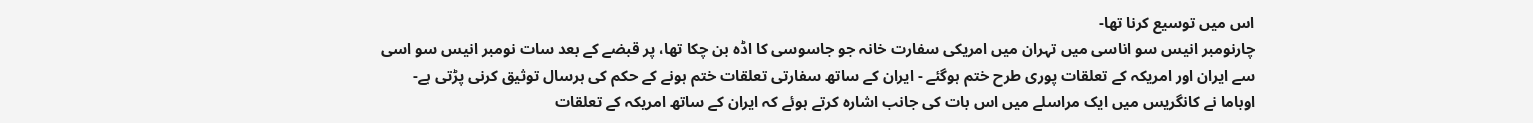اس میں توسیع کرنا تھا-
چارنومبر انیس سو اناسی میں تہران میں امریکی سفارت خانہ جو جاسوسی کا اڈہ بن چکا تھا، پر قبضے کے بعد سات نومبر انیس سو اسی سے ایران اور امریکہ کے تعلقات پوری طرح ختم ہوگئے - ایران کے ساتھ سفارتی تعلقات ختم ہونے کے حکم کی ہرسال توثیق کرنی پڑتی ہے-
اوباما نے کانگریس میں ایک مراسلے میں اس بات کی جانب اشارہ کرتے ہوئے کہ ایران کے ساتھ امریکہ کے تعلقات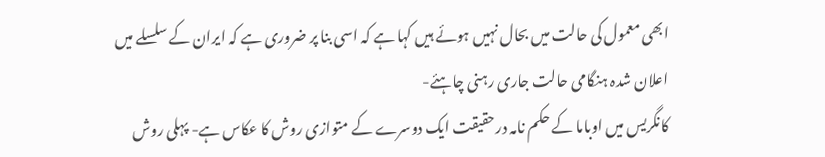ابھی معمول کی حالت میں بحال نہیں ہوئے ہیں کہا ہے کہ اسی بنا پر ضروری ہے کہ ایران کے سلسلے میں اعلان شدہ ہنگامی حالت جاری رہنی چاہئے-
کانگریس میں اوباما کے حکم نامہ درحقیقت ایک دوسرے کے متوازی روش کا عکاس ہے- پہلی روش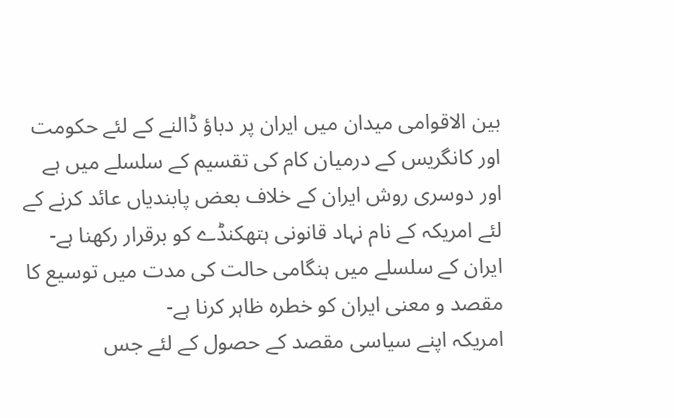بین الاقوامی میدان میں ایران پر دباؤ ڈالنے کے لئے حکومت اور کانگریس کے درمیان کام کی تقسیم کے سلسلے میں ہے اور دوسری روش ایران کے خلاف بعض پابندیاں عائد کرنے کے لئے امریکہ کے نام نہاد قانونی ہتھکنڈے کو برقرار رکھنا ہے- ایران کے سلسلے میں ہنگامی حالت کی مدت میں توسیع کا مقصد و معنی ایران کو خطرہ ظاہر کرنا ہے-
امریکہ اپنے سیاسی مقصد کے حصول کے لئے جس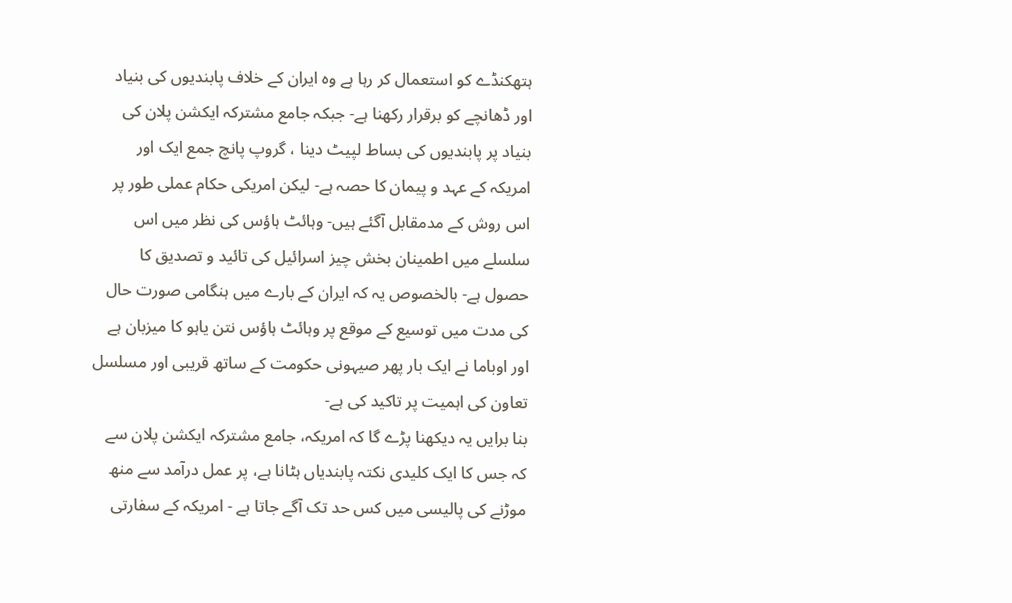ہتھکنڈے کو استعمال کر رہا ہے وہ ایران کے خلاف پابندیوں کی بنیاد اور ڈھانچے کو برقرار رکھنا ہے- جبکہ جامع مشترکہ ایکشن پلان کی بنیاد پر پابندیوں کی بساط لپیٹ دینا ، گروپ پانچ جمع ایک اور امریکہ کے عہد و پیمان کا حصہ ہے- لیکن امریکی حکام عملی طور پر اس روش کے مدمقابل آگئے ہیں- وہائٹ ہاؤس کی نظر میں اس سلسلے میں اطمینان بخش چیز اسرائیل کی تائید و تصدیق کا حصول ہے- بالخصوص یہ کہ ایران کے بارے میں ہنگامی صورت حال کی مدت میں توسیع کے موقع پر وہائٹ ہاؤس نتن یاہو کا میزبان ہے اور اوباما نے ایک بار پھر صیہونی حکومت کے ساتھ قریبی اور مسلسل تعاون کی اہمیت پر تاکید کی ہے-
بنا برایں یہ دیکھنا پڑے گا کہ امریکہ، جامع مشترکہ ایکشن پلان سے کہ جس کا ایک کلیدی نکتہ پابندیاں ہٹانا ہے، پر عمل درآمد سے منھ موڑنے کی پالیسی میں کس حد تک آگے جاتا ہے - امریکہ کے سفارتی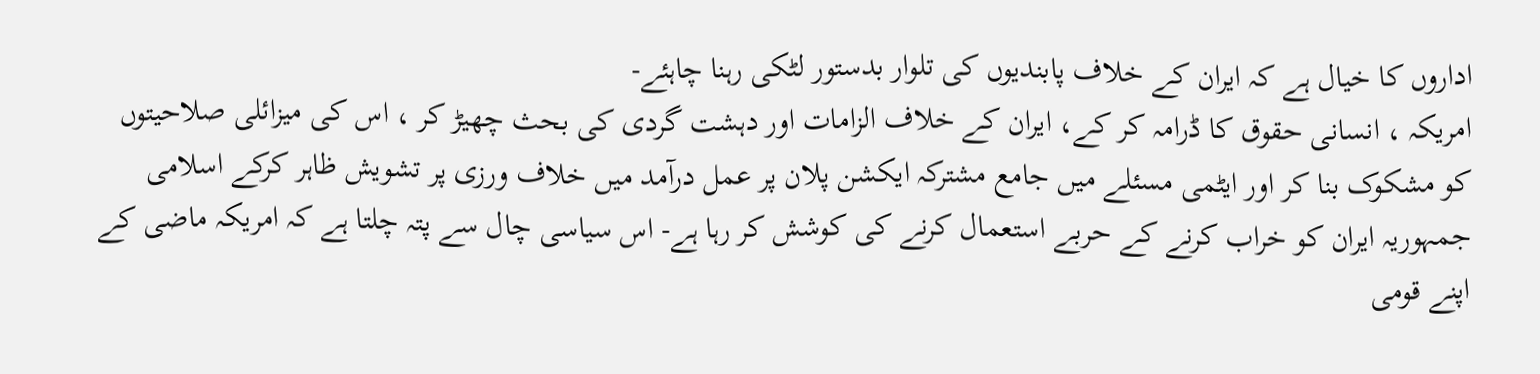اداروں کا خیال ہے کہ ایران کے خلاف پابندیوں کی تلوار بدستور لٹکی رہنا چاہئے-
امریکہ ، انسانی حقوق کا ڈرامہ کر کے، ایران کے خلاف الزامات اور دہشت گردی کی بحث چھیڑ کر ، اس کی میزائلی صلاحیتوں کو مشکوک بنا کر اور ایٹمی مسئلے میں جامع مشترکہ ایکشن پلان پر عمل درآمد میں خلاف ورزی پر تشویش ظاہر کرکے اسلامی جمہوریہ ایران کو خراب کرنے کے حربے استعمال کرنے کی کوشش کر رہا ہے- اس سیاسی چال سے پتہ چلتا ہے کہ امریکہ ماضی کے اپنے قومی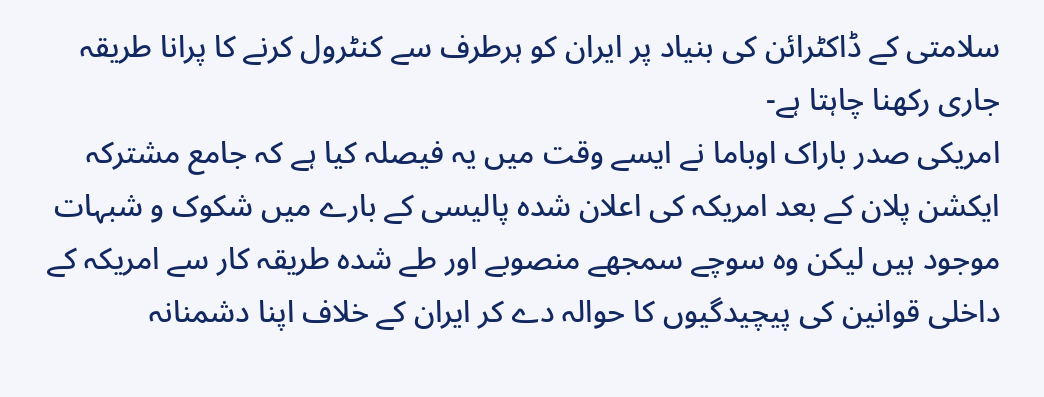سلامتی کے ڈاکٹرائن کی بنیاد پر ایران کو ہرطرف سے کنٹرول کرنے کا پرانا طریقہ جاری رکھنا چاہتا ہے-
امریکی صدر باراک اوباما نے ایسے وقت میں یہ فیصلہ کیا ہے کہ جامع مشترکہ ایکشن پلان کے بعد امریکہ کی اعلان شدہ پالیسی کے بارے میں شکوک و شبہات موجود ہیں لیکن وہ سوچے سمجھے منصوبے اور طے شدہ طریقہ کار سے امریکہ کے داخلی قوانین کی پیچیدگیوں کا حوالہ دے کر ایران کے خلاف اپنا دشمنانہ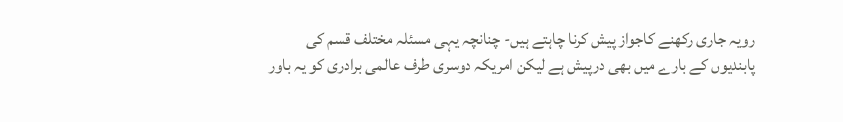رویہ جاری رکھنے کاجواز پیش کرنا چاہتے ہیں- چنانچہ یہی مسئلہ مختلف قسم کی پابندیوں کے بارے میں بھی درپیش ہے لیکن امریکہ دوسری طرف عالمی برادری کو یہ باور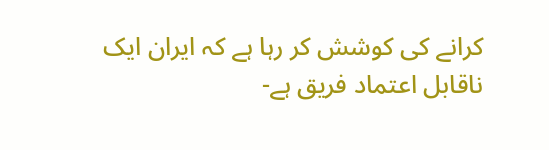کرانے کی کوشش کر رہا ہے کہ ایران ایک ناقابل اعتماد فریق ہے-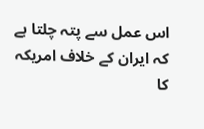اس عمل سے پتہ چلتا ہے کہ ایران کے خلاف امریکہ کا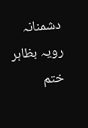دشمنانہ رویہ بظاہر ختم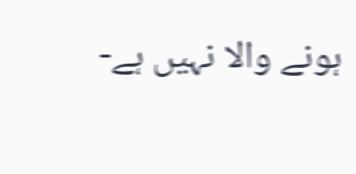ہونے والا نہیں ہے-